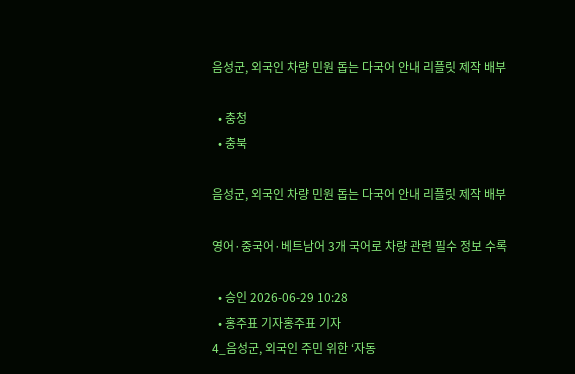음성군, 외국인 차량 민원 돕는 다국어 안내 리플릿 제작 배부

  • 충청
  • 충북

음성군, 외국인 차량 민원 돕는 다국어 안내 리플릿 제작 배부

영어·중국어·베트남어 3개 국어로 차량 관련 필수 정보 수록

  • 승인 2026-06-29 10:28
  • 홍주표 기자홍주표 기자
4_음성군, 외국인 주민 위한 ‘자동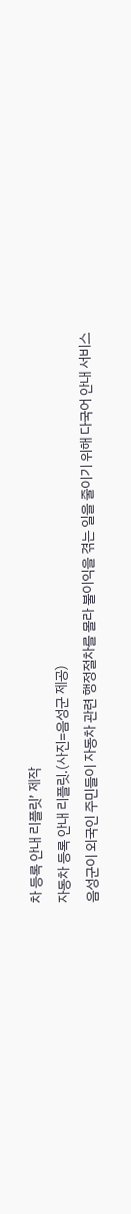차 등록 안내 리플릿’ 제작
자동차 등록 안내 리플릿.(사진=음성군 제공)
음성군이 외국인 주민들이 자동차 관련 행정절차를 몰라 불이익을 겪는 일을 줄이기 위해 다국어 안내 서비스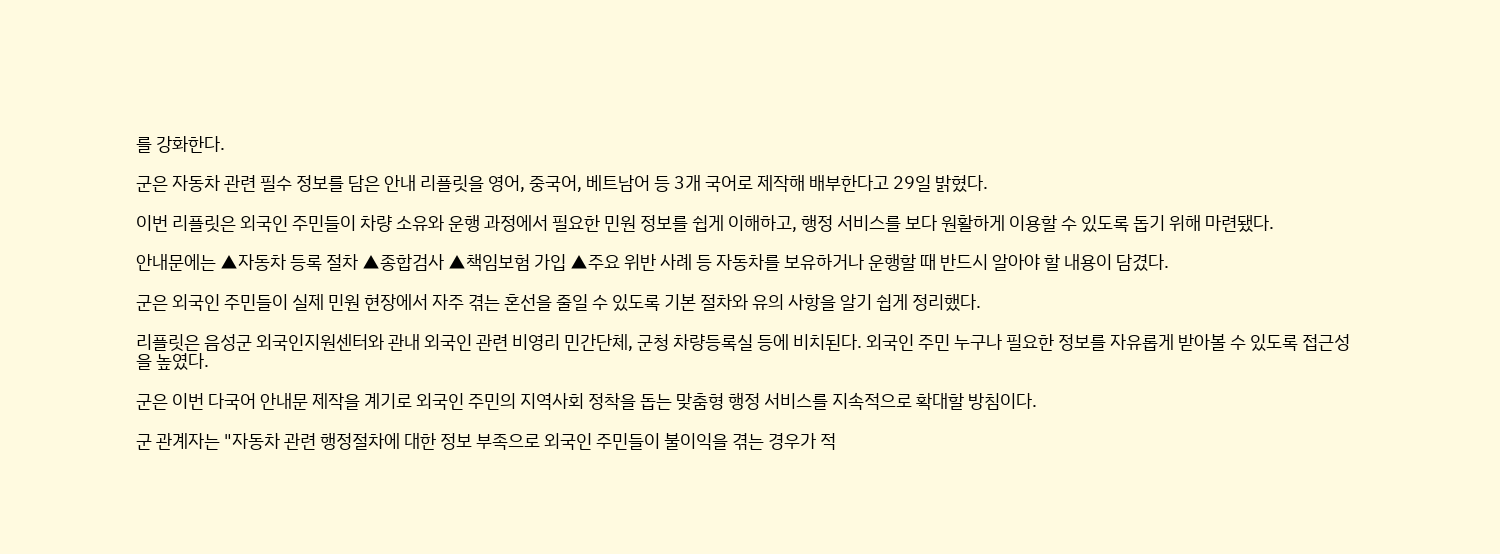를 강화한다.

군은 자동차 관련 필수 정보를 담은 안내 리플릿을 영어, 중국어, 베트남어 등 3개 국어로 제작해 배부한다고 29일 밝혔다.

이번 리플릿은 외국인 주민들이 차량 소유와 운행 과정에서 필요한 민원 정보를 쉽게 이해하고, 행정 서비스를 보다 원활하게 이용할 수 있도록 돕기 위해 마련됐다.

안내문에는 ▲자동차 등록 절차 ▲종합검사 ▲책임보험 가입 ▲주요 위반 사례 등 자동차를 보유하거나 운행할 때 반드시 알아야 할 내용이 담겼다.

군은 외국인 주민들이 실제 민원 현장에서 자주 겪는 혼선을 줄일 수 있도록 기본 절차와 유의 사항을 알기 쉽게 정리했다.

리플릿은 음성군 외국인지원센터와 관내 외국인 관련 비영리 민간단체, 군청 차량등록실 등에 비치된다. 외국인 주민 누구나 필요한 정보를 자유롭게 받아볼 수 있도록 접근성을 높였다.

군은 이번 다국어 안내문 제작을 계기로 외국인 주민의 지역사회 정착을 돕는 맞춤형 행정 서비스를 지속적으로 확대할 방침이다.

군 관계자는 "자동차 관련 행정절차에 대한 정보 부족으로 외국인 주민들이 불이익을 겪는 경우가 적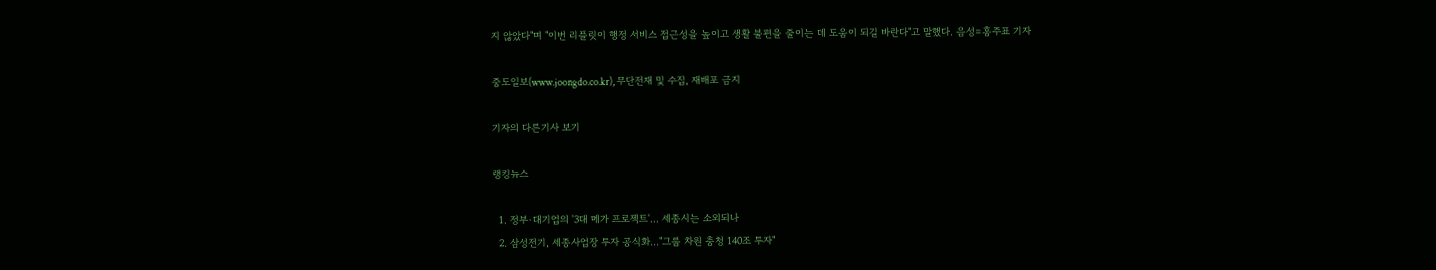지 않았다"며 "이번 리플릿이 행정 서비스 접근성을 높이고 생활 불편을 줄이는 데 도움이 되길 바란다"고 말했다. 음성=홍주표 기자

중도일보(www.joongdo.co.kr), 무단전재 및 수집, 재배포 금지

기자의 다른기사 보기

랭킹뉴스

  1. 정부·대기업의 '3대 메가 프로젝트'… 세종시는 소외되나
  2. 삼성전기, 세종사업장 투자 공식화…"그룹 차원 충청 140조 투자"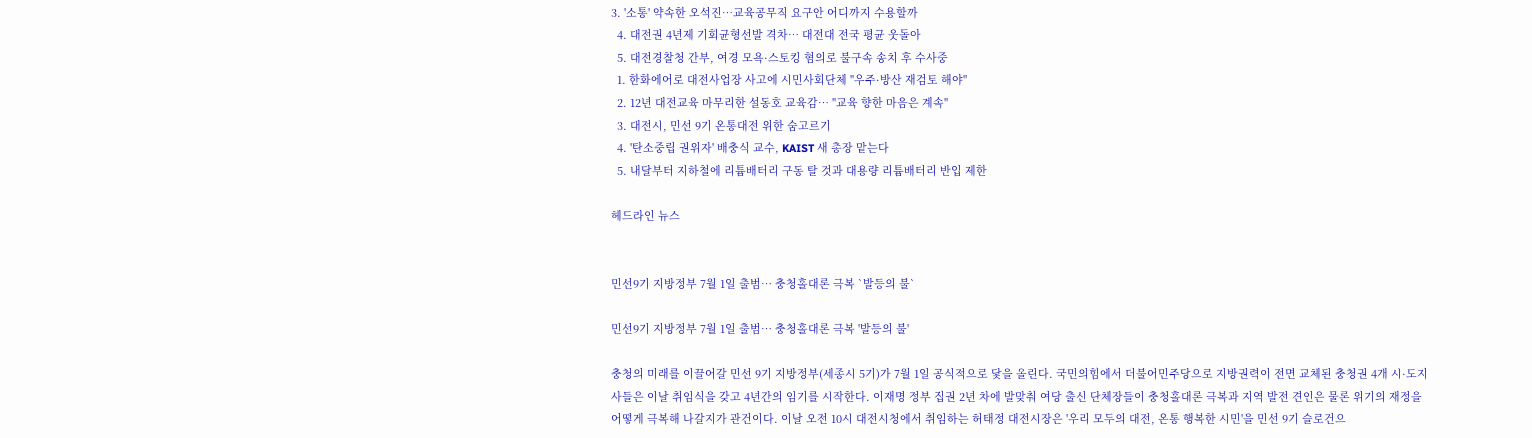3. '소통' 약속한 오석진…교육공무직 요구안 어디까지 수용할까
  4. 대전권 4년제 기회균형선발 격차… 대전대 전국 평균 웃돌아
  5. 대전경찰청 간부, 여경 모욕·스토킹 혐의로 불구속 송치 후 수사중
  1. 한화에어로 대전사업장 사고에 시민사회단체 "우주·방산 재검토 해야"
  2. 12년 대전교육 마무리한 설동호 교육감… "교육 향한 마음은 계속"
  3. 대전시, 민선 9기 온통대전 위한 숨고르기
  4. '탄소중립 권위자' 배충식 교수, KAIST 새 총장 맡는다
  5. 내달부터 지하철에 리튬배터리 구동 탈 것과 대용량 리튬배터리 반입 제한

헤드라인 뉴스


민선9기 지방정부 7월 1일 출범… 충청홀대론 극복 `발등의 불`

민선9기 지방정부 7월 1일 출범… 충청홀대론 극복 '발등의 불'

충청의 미래를 이끌어갈 민선 9기 지방정부(세종시 5기)가 7월 1일 공식적으로 닻을 올린다. 국민의힘에서 더불어민주당으로 지방권력이 전면 교체된 충청권 4개 시·도지사들은 이날 취임식을 갖고 4년간의 임기를 시작한다. 이재명 정부 집권 2년 차에 발맞춰 여당 출신 단체장들이 충청홀대론 극복과 지역 발전 견인은 물론 위기의 재정을 어떻게 극복해 나갈지가 관건이다. 이날 오전 10시 대전시청에서 취임하는 허태정 대전시장은 '우리 모두의 대전, 온통 행복한 시민'을 민선 9기 슬로건으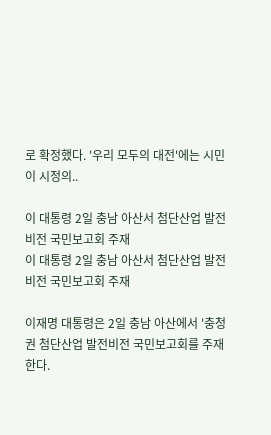로 확정했다. '우리 모두의 대전'에는 시민이 시정의..

이 대통령 2일 충남 아산서 첨단산업 발전비전 국민보고회 주재
이 대통령 2일 충남 아산서 첨단산업 발전비전 국민보고회 주재

이재명 대통령은 2일 충남 아산에서 '충청권 첨단산업 발전비전 국민보고회를 주재한다.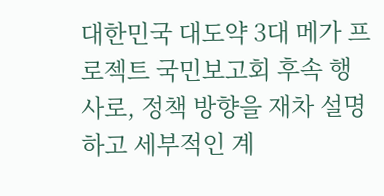대한민국 대도약 3대 메가 프로젝트 국민보고회 후속 행사로, 정책 방향을 재차 설명하고 세부적인 계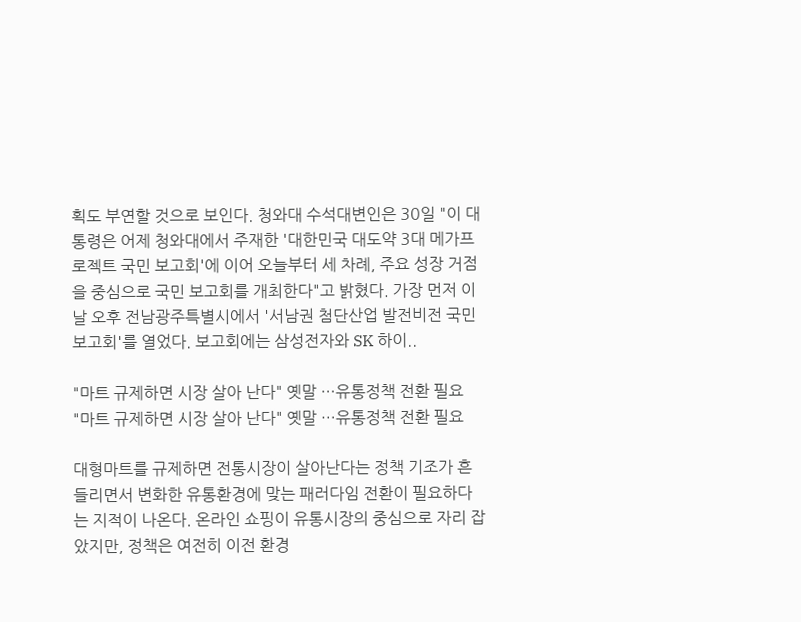획도 부연할 것으로 보인다. 청와대 수석대변인은 30일 "이 대통령은 어제 청와대에서 주재한 '대한민국 대도약 3대 메가프로젝트 국민 보고회'에 이어 오늘부터 세 차례, 주요 성장 거점을 중심으로 국민 보고회를 개최한다"고 밝혔다. 가장 먼저 이날 오후 전남광주특별시에서 '서남권 첨단산업 발전비전 국민보고회'를 열었다. 보고회에는 삼성전자와 SK 하이..

"마트 규제하면 시장 살아 난다" 옛말 …유통정책 전환 필요
"마트 규제하면 시장 살아 난다" 옛말 …유통정책 전환 필요

대형마트를 규제하면 전통시장이 살아난다는 정책 기조가 흔들리면서 변화한 유통환경에 맞는 패러다임 전환이 필요하다는 지적이 나온다. 온라인 쇼핑이 유통시장의 중심으로 자리 잡았지만, 정책은 여전히 이전 환경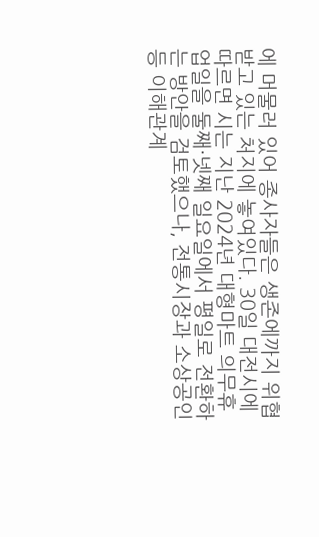에 머물러 있어 종사자들은 생존에까지 위협받고 있는 처지에 놓여있다. 30일 대전시에 따르면 시는 지난 2024년 대형마트 의무휴업일을 둘째·넷째 일요일에서 평일로 전환하는 방안을 검토했으나, 전통시장과 소상공인 등 이해관계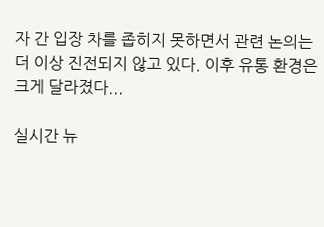자 간 입장 차를 좁히지 못하면서 관련 논의는 더 이상 진전되지 않고 있다. 이후 유통 환경은 크게 달라졌다...

실시간 뉴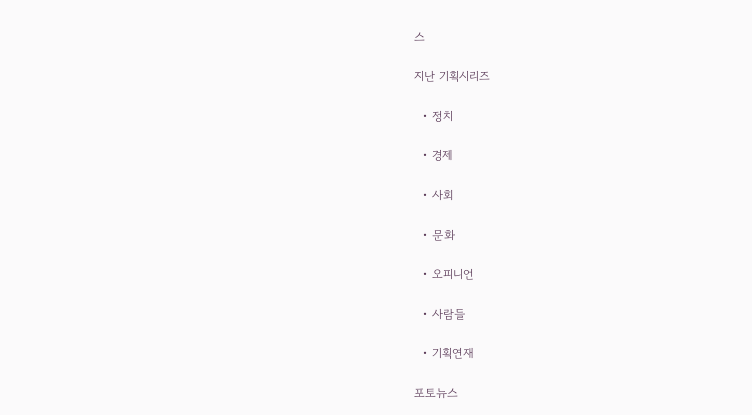스

지난 기획시리즈

  • 정치

  • 경제

  • 사회

  • 문화

  • 오피니언

  • 사람들

  • 기획연재

포토뉴스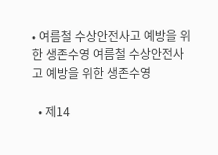• 여름철 수상안전사고 예방을 위한 생존수영 여름철 수상안전사고 예방을 위한 생존수영

  • 제14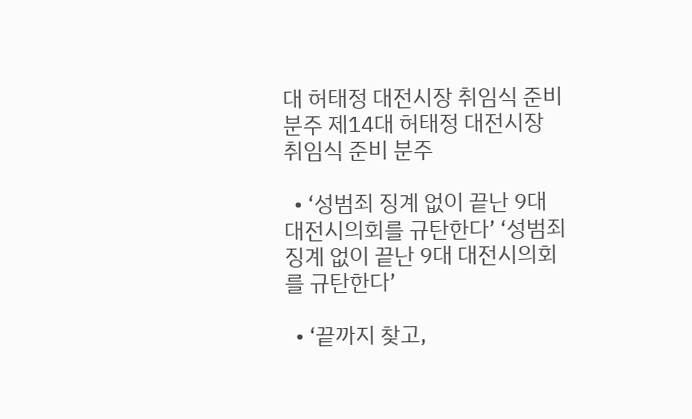대 허태정 대전시장 취임식 준비 분주 제14대 허태정 대전시장 취임식 준비 분주

  • ‘성범죄 징계 없이 끝난 9대 대전시의회를 규탄한다’ ‘성범죄 징계 없이 끝난 9대 대전시의회를 규탄한다’

  • ‘끝까지 찾고,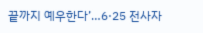끝까지 예우한다’…6·25 전사자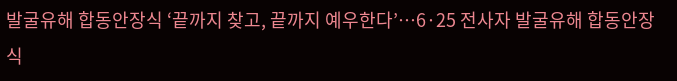발굴유해 합동안장식 ‘끝까지 찾고, 끝까지 예우한다’…6·25 전사자 발굴유해 합동안장식